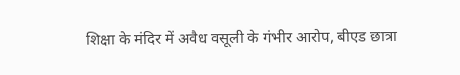शिक्षा के मंदिर में अवैध वसूली के गंभीर आरोप, बीएड छात्रा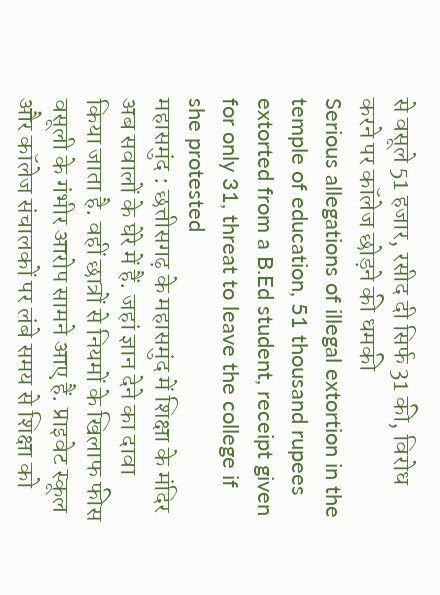से वसूले 51 हजार, रसीद दी सिर्फ 31 की, विरोध करने पर कॉलेज छोड़ने की धमकी
Serious allegations of illegal extortion in the temple of education, 51 thousand rupees extorted from a B.Ed student, receipt given for only 31, threat to leave the college if she protested
महासमुंद : छत्तीसगढ़ के महासमुंद में शिक्षा के मंदिर अब सवालों के घेरे में हैं. जहां ज्ञान देने का दावा किया जाता है. वहीं छात्रों से नियमों के खिलाफ फीस वसूली के गंभीर आरोप सामने आए हैं. प्राइवेट स्कूल और कॉलेज संचालकों पर लंबे समय से शिक्षा को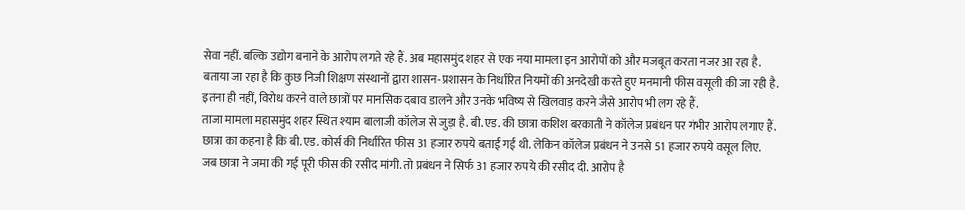सेवा नहीं. बल्कि उद्योग बनाने के आरोप लगते रहे हैं. अब महासमुंद शहर से एक नया मामला इन आरोपों को और मजबूत करता नजर आ रहा है.
बताया जा रहा है कि कुछ निजी शिक्षण संस्थानों द्वारा शासन-प्रशासन के निर्धारित नियमों की अनदेखी करते हुए मनमानी फीस वसूली की जा रही है. इतना ही नहीं, विरोध करने वाले छात्रों पर मानसिक दबाव डालने और उनके भविष्य से खिलवाड़ करने जैसे आरोप भी लग रहे हैं.
ताजा मामला महासमुंद शहर स्थित श्याम बालाजी कॉलेज से जुड़ा है. बी.एड. की छात्रा कशिश बरकाती ने कॉलेज प्रबंधन पर गंभीर आरोप लगाए हैं. छात्रा का कहना है कि बी.एड. कोर्स की निर्धारित फीस 31 हजार रुपये बताई गई थी. लेकिन कॉलेज प्रबंधन ने उनसे 51 हजार रुपये वसूल लिए.
जब छात्रा ने जमा की गई पूरी फीस की रसीद मांगी. तो प्रबंधन ने सिर्फ 31 हजार रुपये की रसीद दी. आरोप है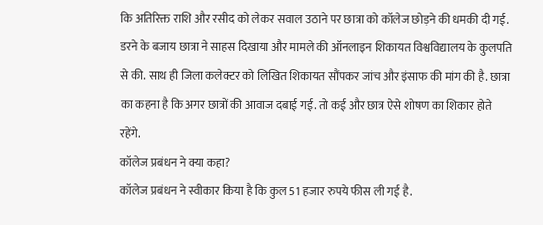कि अतिरिक्त राशि और रसीद को लेकर सवाल उठाने पर छात्रा को कॉलेज छोड़ने की धमकी दी गई.
डरने के बजाय छात्रा ने साहस दिखाया और मामले की ऑनलाइन शिकायत विश्वविद्यालय के कुलपति से की. साथ ही जिला कलेक्टर को लिखित शिकायत सौंपकर जांच और इंसाफ की मांग की है. छात्रा का कहना है कि अगर छात्रों की आवाज दबाई गई. तो कई और छात्र ऐसे शोषण का शिकार होते रहेंगे.
कॉलेज प्रबंधन ने क्या कहा?
कॉलेज प्रबंधन ने स्वीकार किया है कि कुल 51 हजार रुपये फीस ली गई है.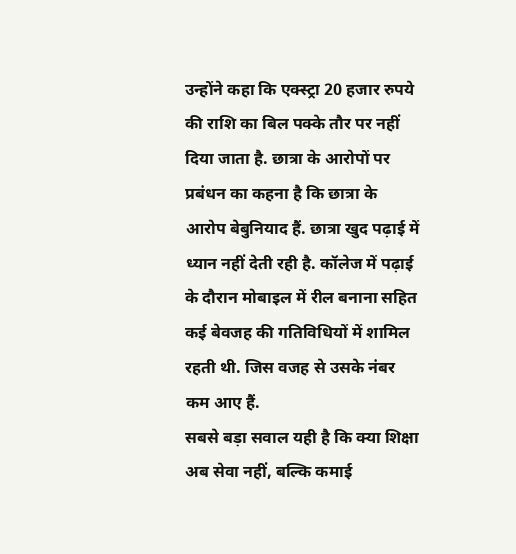उन्होंने कहा कि एक्स्ट्रा 20 हजार रुपये की राशि का बिल पक्के तौर पर नहीं दिया जाता है. छात्रा के आरोपों पर प्रबंधन का कहना है कि छात्रा के आरोप बेबुनियाद हैं. छात्रा खुद पढ़ाई में ध्यान नहीं देती रही है. कॉलेज में पढ़ाई के दौरान मोबाइल में रील बनाना सहित कई बेवजह की गतिविधियों में शामिल रहती थी. जिस वजह से उसके नंबर कम आए हैं.
सबसे बड़ा सवाल यही है कि क्या शिक्षा अब सेवा नहीं, बल्कि कमाई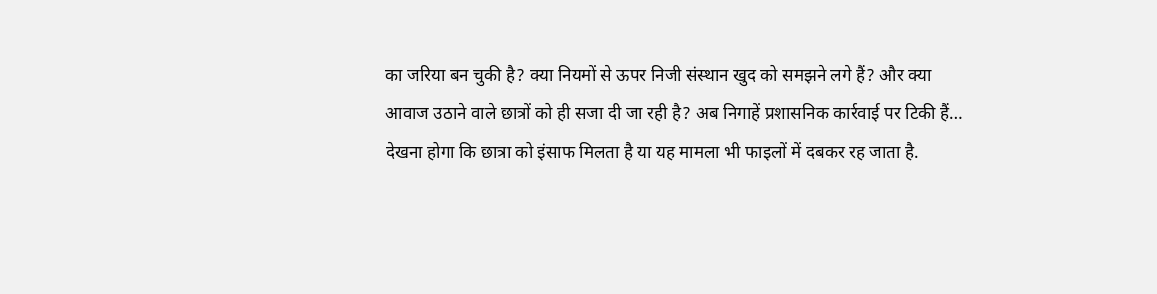का जरिया बन चुकी है? क्या नियमों से ऊपर निजी संस्थान खुद को समझने लगे हैं? और क्या आवाज उठाने वाले छात्रों को ही सजा दी जा रही है? अब निगाहें प्रशासनिक कार्रवाई पर टिकी हैं… देखना होगा कि छात्रा को इंसाफ मिलता है या यह मामला भी फाइलों में दबकर रह जाता है.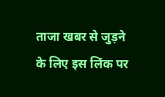ताजा खबर से जुड़ने के लिए इस लिंक पर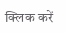क्लिक करें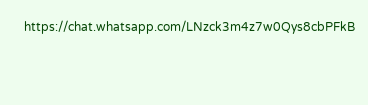https://chat.whatsapp.com/LNzck3m4z7w0Qys8cbPFkB